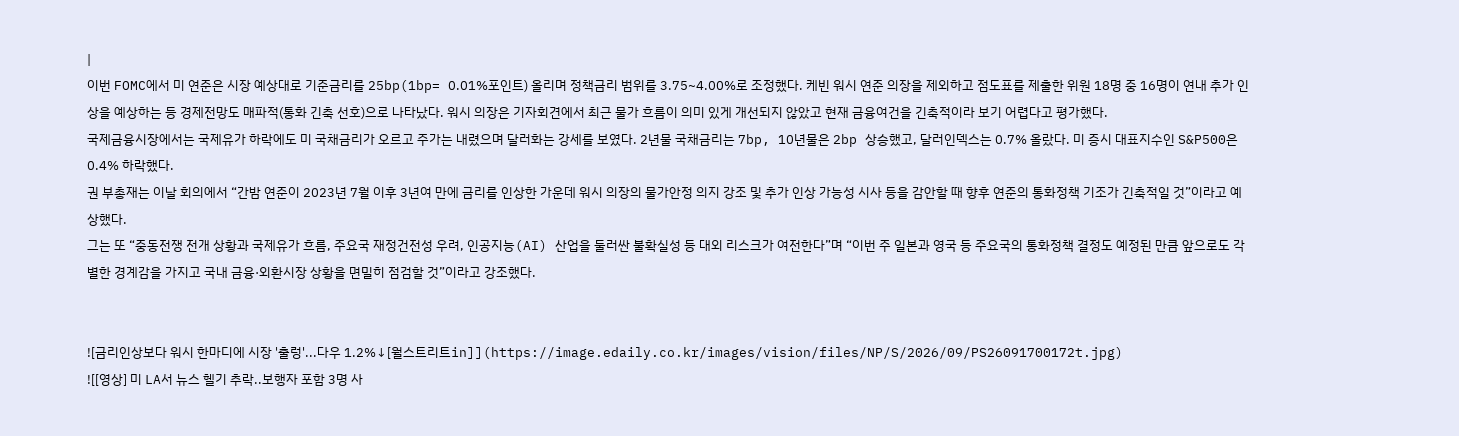|
이번 FOMC에서 미 연준은 시장 예상대로 기준금리를 25bp(1bp= 0.01%포인트) 올리며 정책금리 범위를 3.75~4.00%로 조정했다. 케빈 워시 연준 의장을 제외하고 점도표를 제출한 위원 18명 중 16명이 연내 추가 인상을 예상하는 등 경제전망도 매파적(통화 긴축 선호)으로 나타났다. 워시 의장은 기자회견에서 최근 물가 흐름이 의미 있게 개선되지 않았고 현재 금융여건을 긴축적이라 보기 어렵다고 평가했다.
국제금융시장에서는 국제유가 하락에도 미 국채금리가 오르고 주가는 내렸으며 달러화는 강세를 보였다. 2년물 국채금리는 7bp, 10년물은 2bp 상승했고, 달러인덱스는 0.7% 올랐다. 미 증시 대표지수인 S&P500은 0.4% 하락했다.
권 부총재는 이날 회의에서 “간밤 연준이 2023년 7월 이후 3년여 만에 금리를 인상한 가운데 워시 의장의 물가안정 의지 강조 및 추가 인상 가능성 시사 등을 감안할 때 향후 연준의 통화정책 기조가 긴축적일 것”이라고 예상했다.
그는 또 “중동전쟁 전개 상황과 국제유가 흐름, 주요국 재정건전성 우려, 인공지능(AI) 산업을 둘러싼 불확실성 등 대외 리스크가 여전한다”며 “이번 주 일본과 영국 등 주요국의 통화정책 결정도 예정된 만큼 앞으로도 각별한 경계감을 가지고 국내 금융·외환시장 상황을 면밀히 점검할 것”이라고 강조했다.


![금리인상보다 워시 한마디에 시장 '출렁'...다우 1.2%↓[월스트리트in]](https://image.edaily.co.kr/images/vision/files/NP/S/2026/09/PS26091700172t.jpg)
![[영상] 미 LA서 뉴스 헬기 추락..보행자 포함 3명 사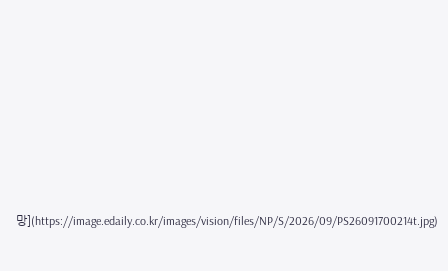망](https://image.edaily.co.kr/images/vision/files/NP/S/2026/09/PS26091700214t.jpg)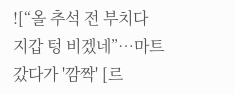![“올 추석 전 부치다 지갑 텅 비겠네”…마트 갔다가 '깜짝' [르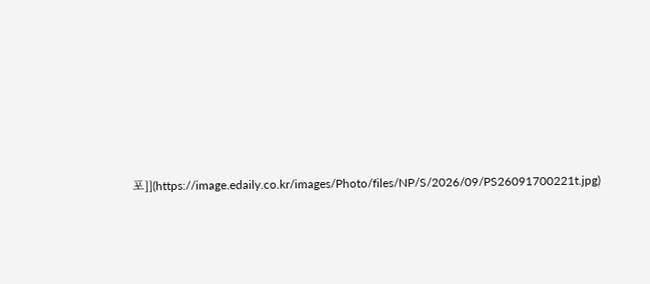포]](https://image.edaily.co.kr/images/Photo/files/NP/S/2026/09/PS26091700221t.jpg)